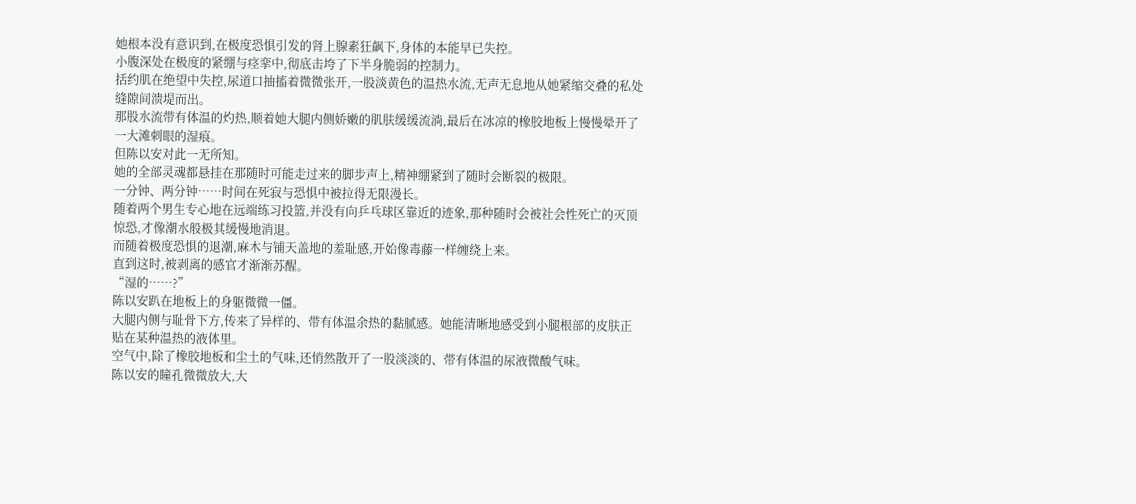她根本没有意识到,在极度恐惧引发的肾上腺素狂飙下,身体的本能早已失控。
小腹深处在极度的紧绷与痉挛中,彻底击垮了下半身脆弱的控制力。
括约肌在绝望中失控,尿道口抽搐着微微张开,一股淡黄色的温热水流,无声无息地从她紧缩交叠的私处缝隙间溃堤而出。
那股水流带有体温的灼热,顺着她大腿内侧娇嫩的肌肤缓缓流淌,最后在冰凉的橡胶地板上慢慢晕开了一大滩刺眼的湿痕。
但陈以安对此一无所知。
她的全部灵魂都悬挂在那随时可能走过来的脚步声上,精神绷紧到了随时会断裂的极限。
一分钟、两分钟……时间在死寂与恐惧中被拉得无限漫长。
随着两个男生专心地在远端练习投篮,并没有向乒乓球区靠近的迹象,那种随时会被社会性死亡的灭顶惊恐,才像潮水般极其缓慢地消退。
而随着极度恐惧的退潮,麻木与铺天盖地的羞耻感,开始像毒藤一样缠绕上来。
直到这时,被剥离的感官才渐渐苏醒。
“湿的……?”
陈以安趴在地板上的身躯微微一僵。
大腿内侧与耻骨下方,传来了异样的、带有体温余热的黏腻感。她能清晰地感受到小腿根部的皮肤正贴在某种温热的液体里。
空气中,除了橡胶地板和尘土的气味,还悄然散开了一股淡淡的、带有体温的尿液微酸气味。
陈以安的瞳孔微微放大,大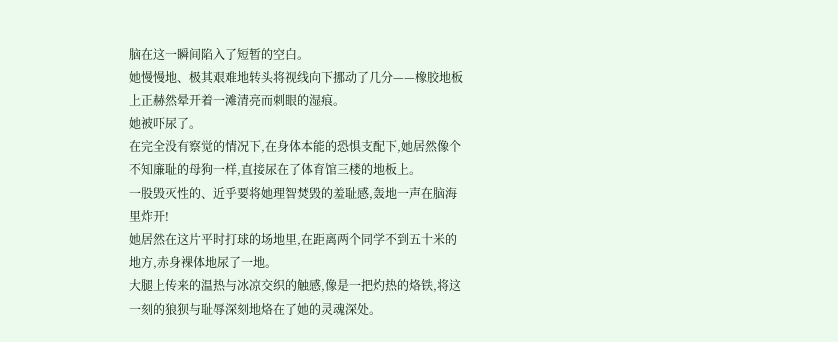脑在这一瞬间陷入了短暂的空白。
她慢慢地、极其艰难地转头将视线向下挪动了几分——橡胶地板上正赫然晕开着一滩清亮而刺眼的湿痕。
她被吓尿了。
在完全没有察觉的情况下,在身体本能的恐惧支配下,她居然像个不知廉耻的母狗一样,直接尿在了体育馆三楼的地板上。
一股毁灭性的、近乎要将她理智焚毁的羞耻感,轰地一声在脑海里炸开!
她居然在这片平时打球的场地里,在距离两个同学不到五十米的地方,赤身裸体地尿了一地。
大腿上传来的温热与冰凉交织的触感,像是一把灼热的烙铁,将这一刻的狼狈与耻辱深刻地烙在了她的灵魂深处。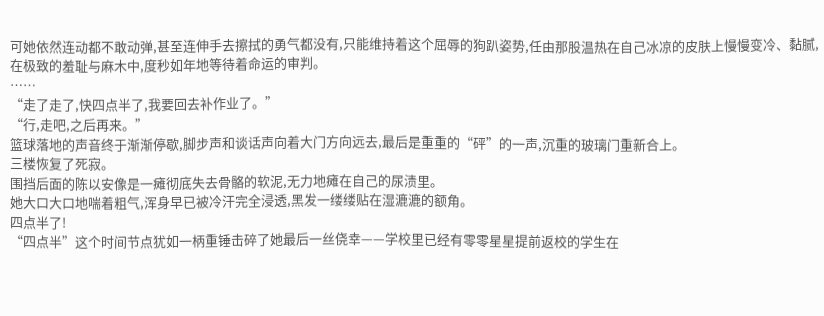可她依然连动都不敢动弹,甚至连伸手去擦拭的勇气都没有,只能维持着这个屈辱的狗趴姿势,任由那股温热在自己冰凉的皮肤上慢慢变冷、黏腻,在极致的羞耻与麻木中,度秒如年地等待着命运的审判。
……
“走了走了,快四点半了,我要回去补作业了。”
“行,走吧,之后再来。”
篮球落地的声音终于渐渐停歇,脚步声和谈话声向着大门方向远去,最后是重重的“砰”的一声,沉重的玻璃门重新合上。
三楼恢复了死寂。
围挡后面的陈以安像是一瘫彻底失去骨骼的软泥,无力地瘫在自己的尿渍里。
她大口大口地喘着粗气,浑身早已被冷汗完全浸透,黑发一缕缕贴在湿漉漉的额角。
四点半了!
“四点半”这个时间节点犹如一柄重锤击碎了她最后一丝侥幸——学校里已经有零零星星提前返校的学生在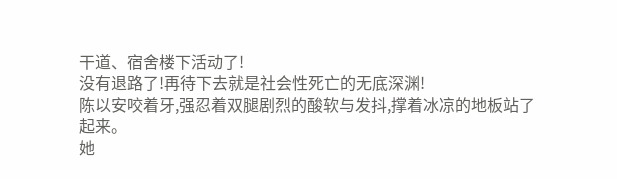干道、宿舍楼下活动了!
没有退路了!再待下去就是社会性死亡的无底深渊!
陈以安咬着牙,强忍着双腿剧烈的酸软与发抖,撑着冰凉的地板站了起来。
她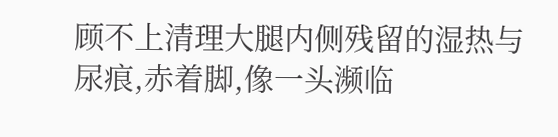顾不上清理大腿内侧残留的湿热与尿痕,赤着脚,像一头濒临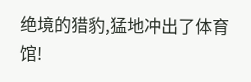绝境的猎豹,猛地冲出了体育馆!